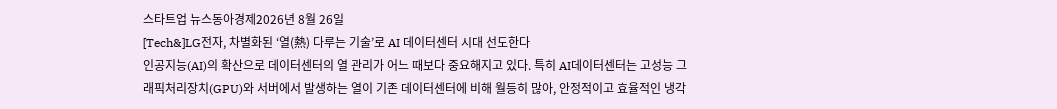스타트업 뉴스동아경제2026년 8월 26일
[Tech&]LG전자, 차별화된 ‘열(熱) 다루는 기술’로 AI 데이터센터 시대 선도한다
인공지능(AI)의 확산으로 데이터센터의 열 관리가 어느 때보다 중요해지고 있다. 특히 AI데이터센터는 고성능 그래픽처리장치(GPU)와 서버에서 발생하는 열이 기존 데이터센터에 비해 월등히 많아, 안정적이고 효율적인 냉각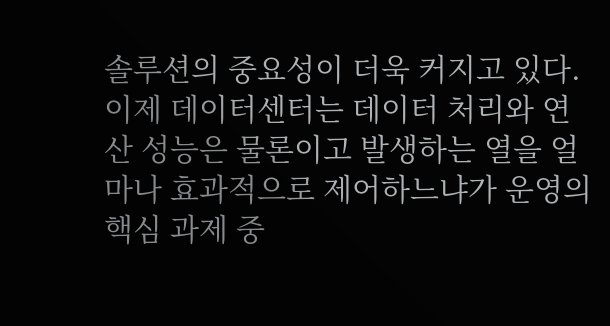솔루션의 중요성이 더욱 커지고 있다. 이제 데이터센터는 데이터 처리와 연산 성능은 물론이고 발생하는 열을 얼마나 효과적으로 제어하느냐가 운영의 핵심 과제 중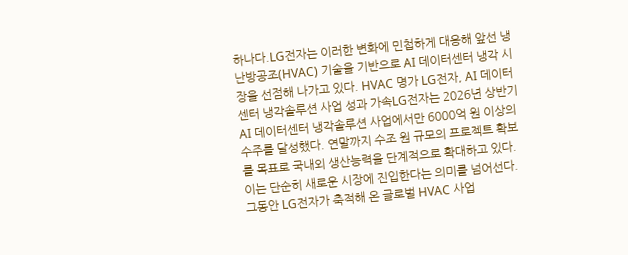하나다.LG전자는 이러한 변화에 민첩하게 대응해 앞선 냉난방공조(HVAC) 기술을 기반으로 AI 데이터센터 냉각 시장을 선점해 나가고 있다. HVAC 명가 LG전자, AI 데이터센터 냉각솔루션 사업 성과 가속LG전자는 2026년 상반기 AI 데이터센터 냉각솔루션 사업에서만 6000억 원 이상의 수주를 달성했다. 연말까지 수조 원 규모의 프로젝트 확보를 목표로 국내외 생산능력을 단계적으로 확대하고 있다.이는 단순히 새로운 시장에 진입한다는 의미를 넘어선다. 그동안 LG전자가 축적해 온 글로벌 HVAC 사업